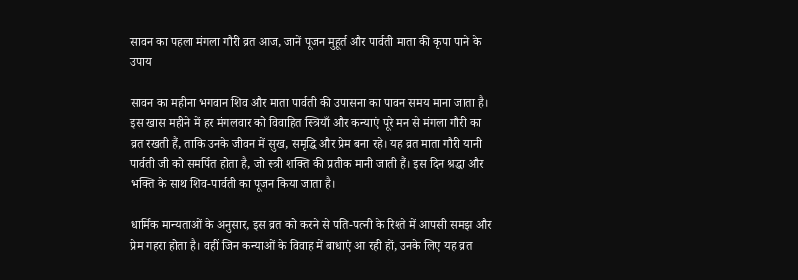सावन का पहला मंगला गौरी व्रत आज, जानें पूजन मुहूर्त और पार्वती माता की कृपा पाने के उपाय

सावन का महीना भगवान शिव और माता पार्वती की उपासना का पावन समय माना जाता है। इस खास महीने में हर मंगलवार को विवाहित स्त्रियाँ और कन्याएं पूरे मन से मंगला गौरी का व्रत रखती हैं, ताकि उनके जीवन में सुख, समृद्धि और प्रेम बना रहे। यह व्रत माता गौरी यानी पार्वती जी को समर्पित होता है, जो स्त्री शक्ति की प्रतीक मानी जाती हैं। इस दिन श्रद्धा और भक्ति के साथ शिव-पार्वती का पूजन किया जाता है।

धार्मिक मान्यताओं के अनुसार, इस व्रत को करने से पति-पत्नी के रिश्ते में आपसी समझ और प्रेम गहरा होता है। वहीं जिन कन्याओं के विवाह में बाधाएं आ रही हों, उनके लिए यह व्रत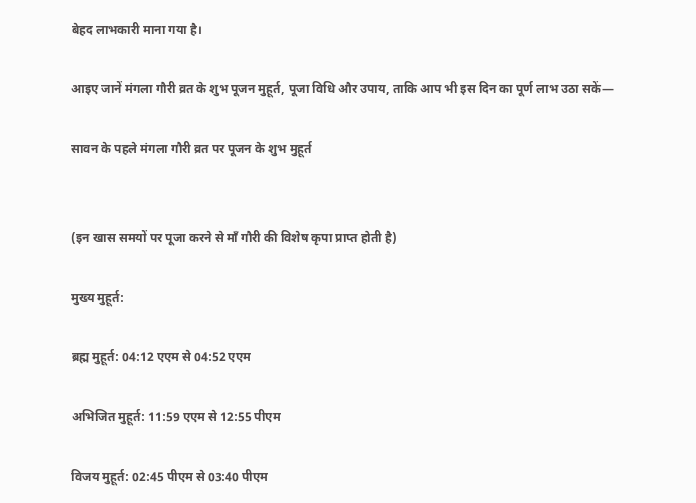बेहद लाभकारी माना गया है।

आइए जानें मंगला गौरी व्रत के शुभ पूजन मुहूर्त, पूजा विधि और उपाय, ताकि आप भी इस दिन का पूर्ण लाभ उठा सकें—

सावन के पहले मंगला गौरी व्रत पर पूजन के शुभ मुहूर्त


(इन खास समयों पर पूजा करने से माँ गौरी की विशेष कृपा प्राप्त होती है)

मुख्य मुहूर्त:

ब्रह्म मुहूर्त: 04:12 एएम से 04:52 एएम

अभिजित मुहूर्त: 11:59 एएम से 12:55 पीएम

विजय मुहूर्त: 02:45 पीएम से 03:40 पीएम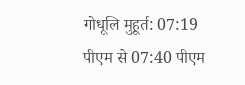गोधूलि मुहूर्त: 07:19 पीएम से 07:40 पीएम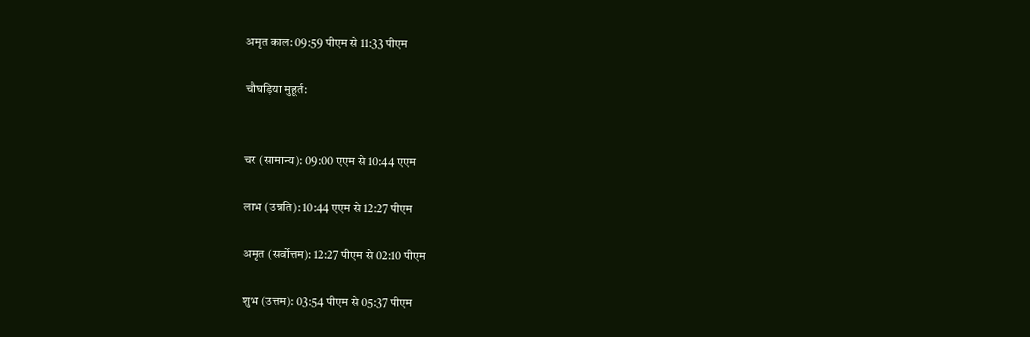अमृत काल: 09:59 पीएम से 11:33 पीएम

चौघड़िया मुहूर्त:


चर (सामान्य): 09:00 एएम से 10:44 एएम

लाभ (उन्नति): 10:44 एएम से 12:27 पीएम

अमृत (सर्वोत्तम): 12:27 पीएम से 02:10 पीएम

शुभ (उत्तम): 03:54 पीएम से 05:37 पीएम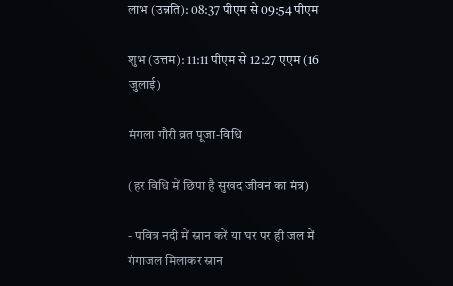लाभ (उन्नति): 08:37 पीएम से 09:54 पीएम

शुभ (उत्तम): 11:11 पीएम से 12:27 एएम (16 जुलाई)

मंगला गौरी व्रत पूजा-विधि

(हर विधि में छिपा है सुखद जीवन का मंत्र)

- पवित्र नदी में स्नान करें या घर पर ही जल में गंगाजल मिलाकर स्नान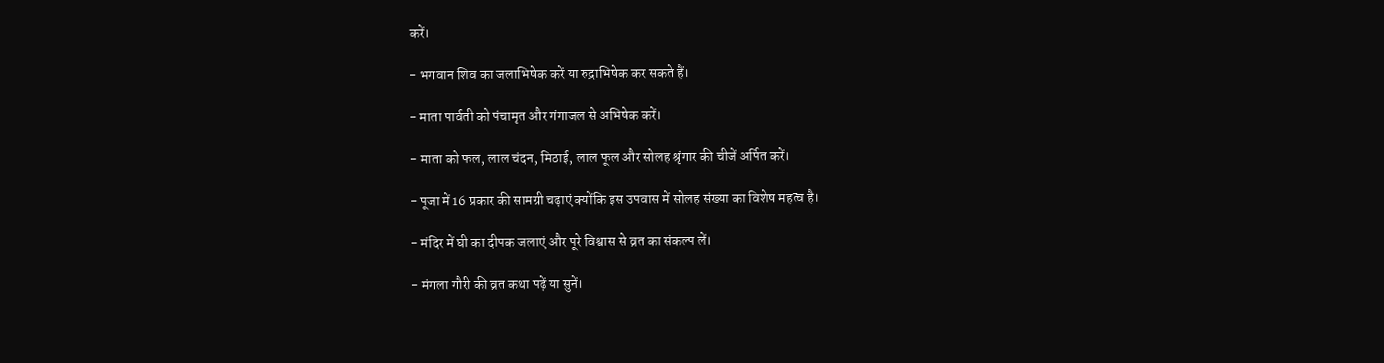करें।

- भगवान शिव का जलाभिषेक करें या रुद्राभिषेक कर सकते हैं।

- माता पार्वती को पंचामृत और गंगाजल से अभिषेक करें।

- माता को फल, लाल चंदन, मिठाई, लाल फूल और सोलह श्रृंगार की चीजें अर्पित करें।

- पूजा में 16 प्रकार की सामग्री चढ़ाएं क्योंकि इस उपवास में सोलह संख्या का विशेष महत्व है।

- मंदिर में घी का दीपक जलाएं और पूरे विश्वास से व्रत का संकल्प लें।

- मंगला गौरी की व्रत कथा पढ़ें या सुनें।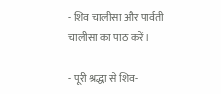- शिव चालीसा और पार्वती चालीसा का पाठ करें।

- पूरी श्रद्धा से शिव-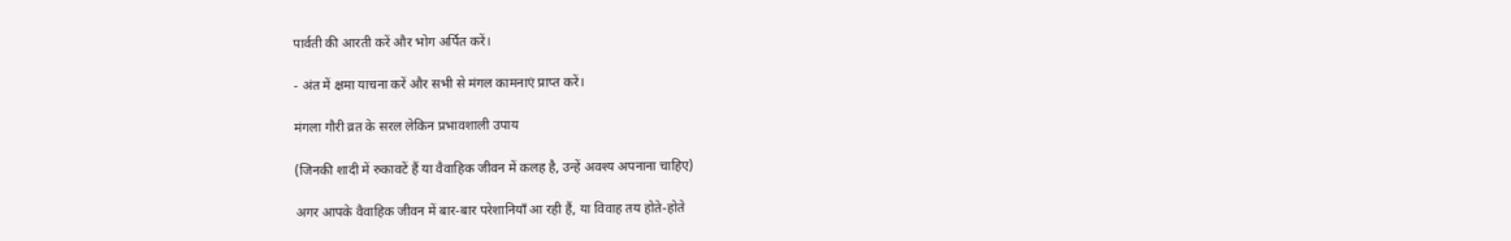पार्वती की आरती करें और भोग अर्पित करें।

- अंत में क्षमा याचना करें और सभी से मंगल कामनाएं प्राप्त करें।

मंगला गौरी व्रत के सरल लेकिन प्रभावशाली उपाय

(जिनकी शादी में रुकावटें हैं या वैवाहिक जीवन में कलह है, उन्हें अवश्य अपनाना चाहिए)

अगर आपके वैवाहिक जीवन में बार-बार परेशानियाँ आ रही हैं, या विवाह तय होते-होते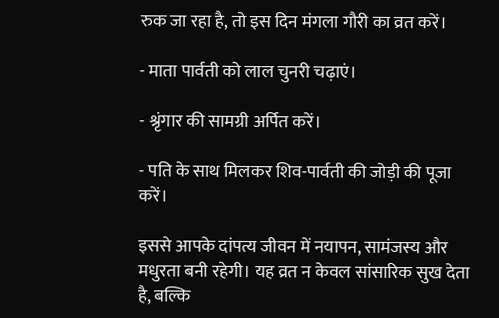रुक जा रहा है, तो इस दिन मंगला गौरी का व्रत करें।

- माता पार्वती को लाल चुनरी चढ़ाएं।

- श्रृंगार की सामग्री अर्पित करें।

- पति के साथ मिलकर शिव-पार्वती की जोड़ी की पूजा करें।

इससे आपके दांपत्य जीवन में नयापन, सामंजस्य और मधुरता बनी रहेगी। यह व्रत न केवल सांसारिक सुख देता है, बल्कि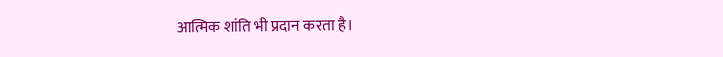आत्मिक शांति भी प्रदान करता है।